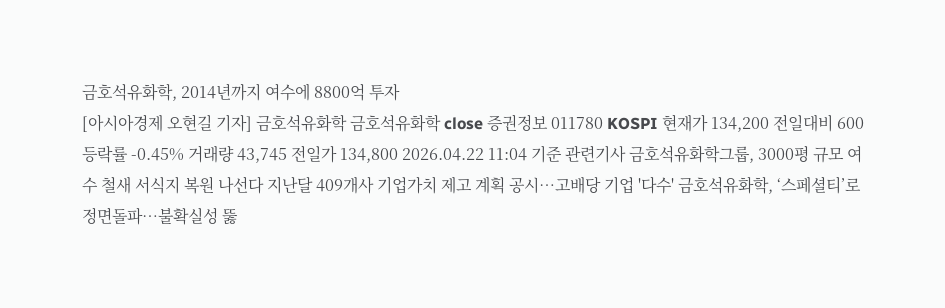금호석유화학, 2014년까지 여수에 8800억 투자
[아시아경제 오현길 기자] 금호석유화학 금호석유화학 close 증권정보 011780 KOSPI 현재가 134,200 전일대비 600 등락률 -0.45% 거래량 43,745 전일가 134,800 2026.04.22 11:04 기준 관련기사 금호석유화학그룹, 3000평 규모 여수 철새 서식지 복원 나선다 지난달 409개사 기업가치 제고 계획 공시…고배당 기업 '다수' 금호석유화학, ‘스페셜티’로 정면돌파…불확실성 뚫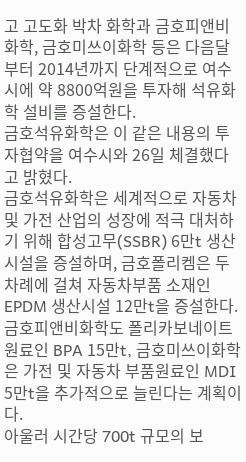고 고도화 박차 화학과 금호피앤비화학, 금호미쓰이화학 등은 다음달부터 2014년까지 단계적으로 여수시에 약 8800억원을 투자해 석유화학 설비를 증설한다.
금호석유화학은 이 같은 내용의 투자협약을 여수시와 26일 체결했다고 밝혔다.
금호석유화학은 세계적으로 자동차 및 가전 산업의 성장에 적극 대처하기 위해 합성고무(SSBR) 6만t 생산 시설을 증설하며, 금호폴리켐은 두차례에 걸쳐 자동차부품 소재인 EPDM 생산시설 12만t을 증설한다.
금호피앤비화학도 폴리카보네이트 원료인 BPA 15만t, 금호미쓰이화학은 가전 및 자동차 부품원료인 MDI 5만t을 추가적으로 늘린다는 계획이다.
아울러 시간당 700t 규모의 보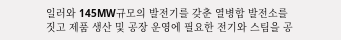일러와 145MW규모의 발전기를 갖춘 열병합 발전소를 짓고 제품 생산 및 공장 운영에 필요한 전기와 스팀을 공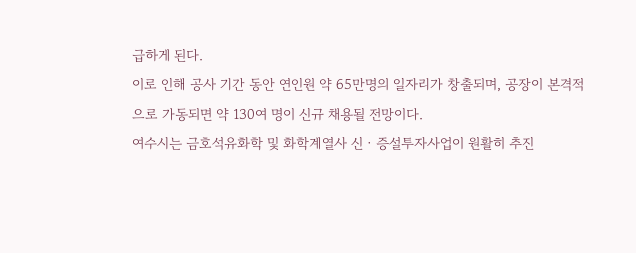급하게 된다.
이로 인해 공사 기간 동안 연인원 약 65만명의 일자리가 창출되며, 공장이 본격적으로 가동되면 약 130여 명이 신규 채용될 전망이다.
여수시는 금호석유화학 및 화학계열사 신ㆍ증설투자사업이 원활히 추진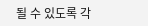될 수 있도록 각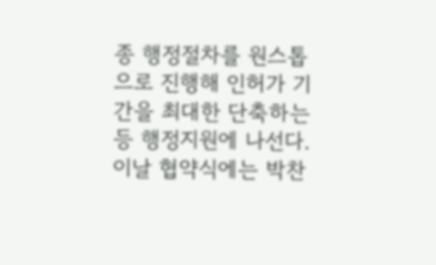종 행정절차를 원스톱으로 진행해 인허가 기간을 최대한 단축하는 등 행정지원에 나선다.
이날 협약식에는 박찬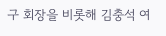구 회장을 비롯해 김충석 여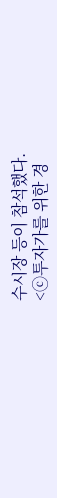수시장 등이 참석했다.
<ⓒ투자가를 위한 경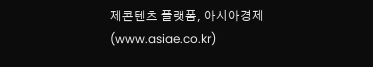제콘텐츠 플랫폼, 아시아경제(www.asiae.co.kr)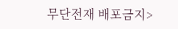무단전재 배포금지>